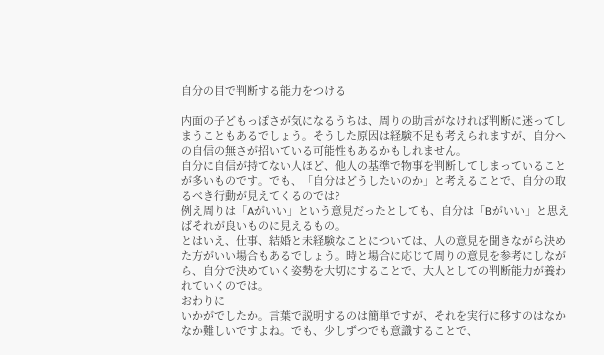自分の目で判断する能力をつける

内面の子どもっぽさが気になるうちは、周りの助言がなければ判断に迷ってしまうこともあるでしょう。そうした原因は経験不足も考えられますが、自分への自信の無さが招いている可能性もあるかもしれません。
自分に自信が持てない人ほど、他人の基準で物事を判断してしまっていることが多いものです。でも、「自分はどうしたいのか」と考えることで、自分の取るべき行動が見えてくるのでは?
例え周りは「Aがいい」という意見だったとしても、自分は「Bがいい」と思えばそれが良いものに見えるもの。
とはいえ、仕事、結婚と未経験なことについては、人の意見を聞きながら決めた方がいい場合もあるでしょう。時と場合に応じて周りの意見を参考にしながら、自分で決めていく姿勢を大切にすることで、大人としての判断能力が養われていくのでは。
おわりに
いかがでしたか。言葉で説明するのは簡単ですが、それを実行に移すのはなかなか難しいですよね。でも、少しずつでも意識することで、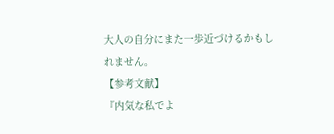大人の自分にまた一歩近づけるかもしれません。
【参考文献】
『内気な私でよ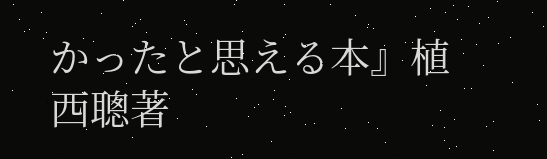かったと思える本』植西聰著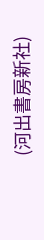(河出書房新社)